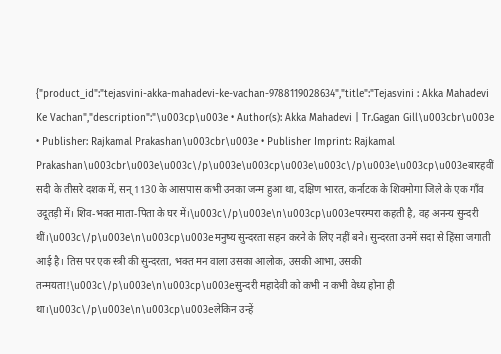{"product_id":"tejasvini-akka-mahadevi-ke-vachan-9788119028634","title":"Tejasvini : Akka Mahadevi Ke Vachan","description":"\u003cp\u003e • Author(s): Akka Mahadevi | Tr.Gagan Gill\u003cbr\u003e • Publisher: Rajkamal Prakashan\u003cbr\u003e • Publisher Imprint: Rajkamal Prakashan\u003cbr\u003e\u003c\/p\u003e\u003cp\u003e\u003c\/p\u003e\u003cp\u003eबारहवीं सदी के तीसरे दशक में, सन् 1130 के आसपास कभी उनका जन्म हुआ था, दक्षिण भारत, कर्नाटक के शिवमोगा जिले के एक गाँव उदूतड़ी में। शिव-भक्त माता-पिता के घर में।\u003c\/p\u003e\n\u003cp\u003eपरम्परा कहती है, वह अनन्य सुन्दरी थीं।\u003c\/p\u003e\n\u003cp\u003eमनुष्य सुन्दरता सहन करने के लिए नहीं बने। सुन्दरता उनमें सदा से हिंसा जगाती आई है। तिस पर एक स्त्री की सुन्दरता, भक्त मन वाला उसका आलोक, उसकी आभा, उसकी तन्मयता!\u003c\/p\u003e\n\u003cp\u003eसुन्दरी महादेवी को कभी न कभी वेध्य होना ही था।\u003c\/p\u003e\n\u003cp\u003eलेकिन उन्हें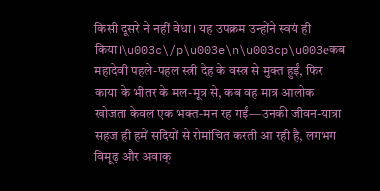किसी दूसरे ने नहीं वेधा। यह उपक्रम उन्होंने स्वयं ही किया।\u003c\/p\u003e\n\u003cp\u003eकब महादेवी पहले-पहल स्त्री देह के वस्त्र से मुक्त हुईं, फिर काया के भीतर के मल-मूत्र से, कब वह मात्र आलोक खोजता केवल एक भक्त-मन रह गईं—उनकी जीवन-यात्रा सहज ही हमें सदियों से रोमांचित करती आ रही है, लगभग विमूढ़ और अवाक्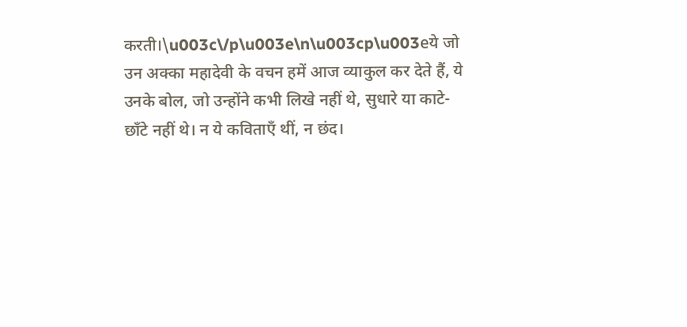करती।\u003c\/p\u003e\n\u003cp\u003eये जो उन अक्का महादेवी के वचन हमें आज व्याकुल कर देते हैं, ये उनके बोल, जो उन्होंने कभी लिखे नहीं थे, सुधारे या काटे-छाँटे नहीं थे। न ये कविताएँ थीं, न छंद।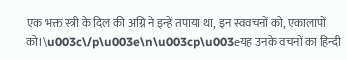एक भक्त स्त्री के दिल की अग्नि ने इन्हें तपाया था, इन स्ववचनों को, एकालापों को।\u003c\/p\u003e\n\u003cp\u003eयह उनके वचनों का हिन्दी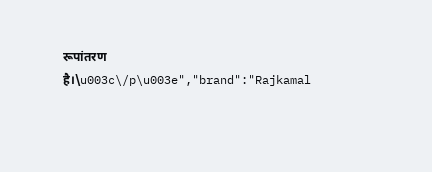रूपांतरण है।\u003c\/p\u003e","brand":"Rajkamal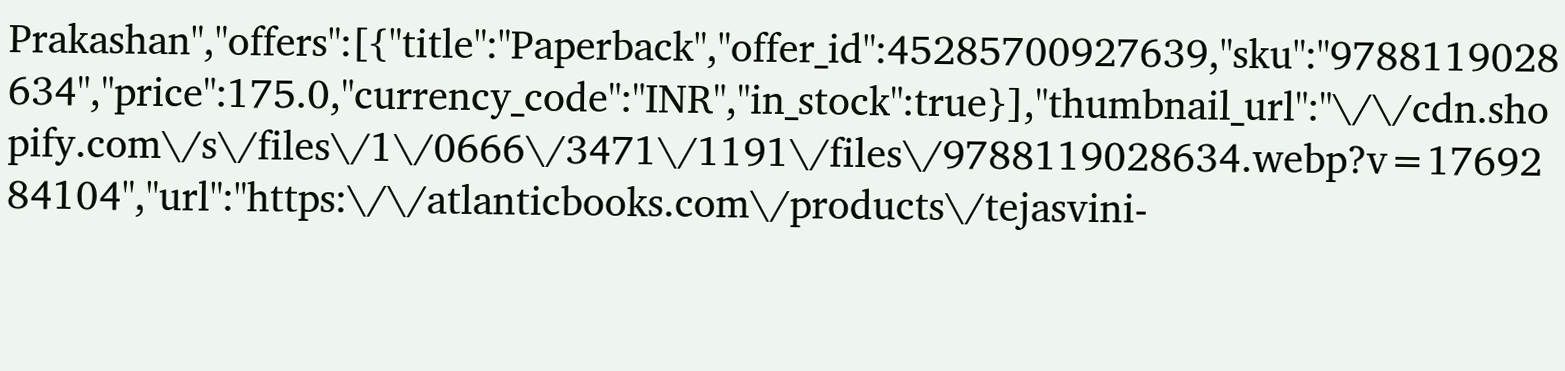Prakashan","offers":[{"title":"Paperback","offer_id":45285700927639,"sku":"9788119028634","price":175.0,"currency_code":"INR","in_stock":true}],"thumbnail_url":"\/\/cdn.shopify.com\/s\/files\/1\/0666\/3471\/1191\/files\/9788119028634.webp?v=1769284104","url":"https:\/\/atlanticbooks.com\/products\/tejasvini-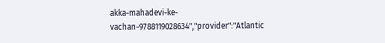akka-mahadevi-ke-vachan-9788119028634","provider":"Atlantic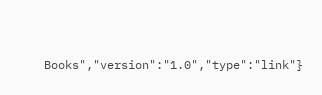Books","version":"1.0","type":"link"}